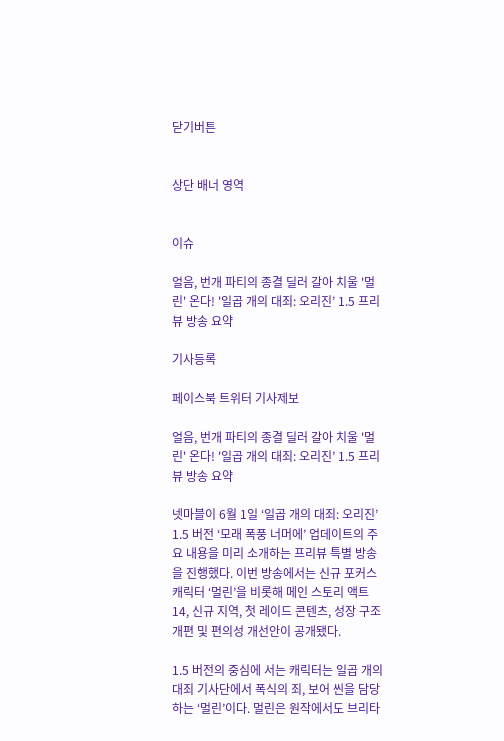닫기버튼


상단 배너 영역


이슈

얼음, 번개 파티의 종결 딜러 갈아 치울 '멀린' 온다! '일곱 개의 대죄: 오리진’ 1.5 프리뷰 방송 요약

기사등록

페이스북 트위터 기사제보

얼음, 번개 파티의 종결 딜러 갈아 치울 '멀린' 온다! '일곱 개의 대죄: 오리진’ 1.5 프리뷰 방송 요약

넷마블이 6월 1일 ‘일곱 개의 대죄: 오리진’ 1.5 버전 ‘모래 폭풍 너머에’ 업데이트의 주요 내용을 미리 소개하는 프리뷰 특별 방송을 진행했다. 이번 방송에서는 신규 포커스 캐릭터 ‘멀린’을 비롯해 메인 스토리 액트 14, 신규 지역, 첫 레이드 콘텐츠, 성장 구조 개편 및 편의성 개선안이 공개됐다.

1.5 버전의 중심에 서는 캐릭터는 일곱 개의 대죄 기사단에서 폭식의 죄, 보어 씬을 담당하는 ‘멀린’이다. 멀린은 원작에서도 브리타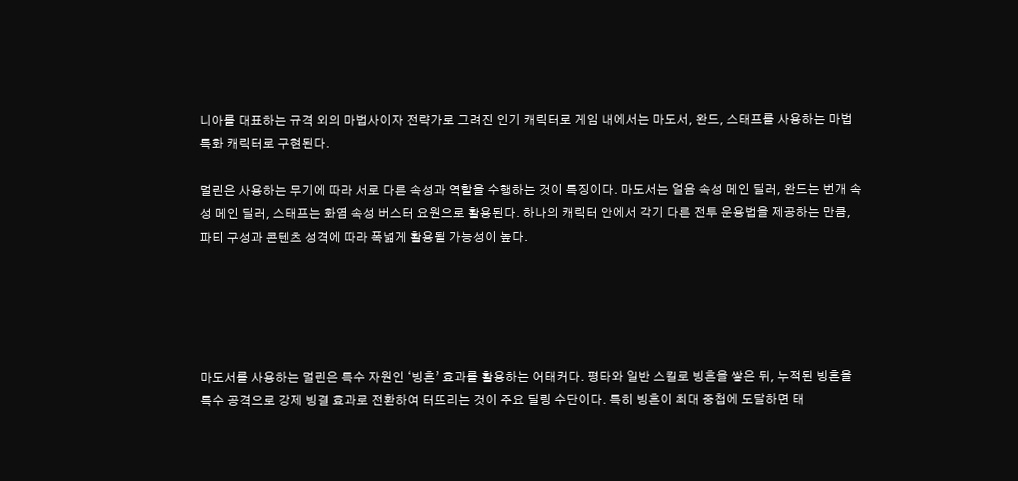니아를 대표하는 규격 외의 마법사이자 전략가로 그려진 인기 캐릭터로 게임 내에서는 마도서, 완드, 스태프를 사용하는 마법 특화 캐릭터로 구현된다.

멀린은 사용하는 무기에 따라 서로 다른 속성과 역할을 수행하는 것이 특징이다. 마도서는 얼음 속성 메인 딜러, 완드는 번개 속성 메인 딜러, 스태프는 화염 속성 버스터 요원으로 활용된다. 하나의 캐릭터 안에서 각기 다른 전투 운용법을 제공하는 만큼, 파티 구성과 콘텐츠 성격에 따라 폭넓게 활용될 가능성이 높다.





마도서를 사용하는 멀린은 특수 자원인 ‘빙흔’ 효과를 활용하는 어태커다. 평타와 일반 스킬로 빙흔을 쌓은 뒤, 누적된 빙흔을 특수 공격으로 강제 빙결 효과로 전환하여 터뜨리는 것이 주요 딜링 수단이다. 특히 빙흔이 최대 중첩에 도달하면 태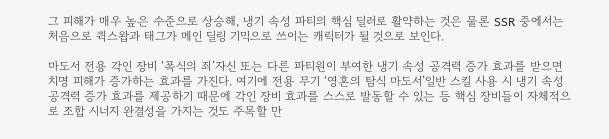그 피해가 매우 높은 수준으로 상승해, 냉기 속성 파티의 핵심 딜러로 활약하는 것은 물론 SSR 중에서는 처음으로 퀵스왑과 태그가 메인 딜링 기믹으로 쓰이는 캐릭터가 될 것으로 보인다.

마도서 전용 각인 장비 ‘폭식의 죄’자신 또는 다른 파티원이 부여한 냉기 속성 공격력 증가 효과를 받으면 치명 피해가 증가하는 효과를 가진다. 여기에 전용 무기 ‘영혼의 탐식 마도서’일반 스킬 사용 시 냉기 속성 공격력 증가 효과를 제공하기 때문에 각인 장비 효과를 스스로 발동할 수 있는 등 핵심 장비들이 자체적으로 조합 시너지 완결성을 가지는 것도 주목할 만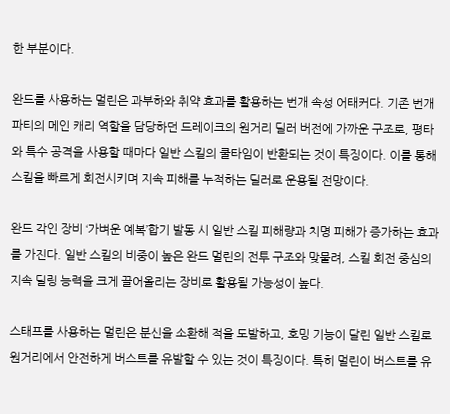한 부분이다.

완드를 사용하는 멀린은 과부하와 취약 효과를 활용하는 번개 속성 어태커다. 기존 번개 파티의 메인 캐리 역할을 담당하던 드레이크의 원거리 딜러 버전에 가까운 구조로, 평타와 특수 공격을 사용할 때마다 일반 스킬의 쿨타임이 반환되는 것이 특징이다. 이를 통해 스킬을 빠르게 회전시키며 지속 피해를 누적하는 딜러로 운용될 전망이다.

완드 각인 장비 ‘가벼운 예복’합기 발동 시 일반 스킬 피해량과 치명 피해가 증가하는 효과를 가진다. 일반 스킬의 비중이 높은 완드 멀린의 전투 구조와 맞물려, 스킬 회전 중심의 지속 딜링 능력을 크게 끌어올리는 장비로 활용될 가능성이 높다.

스태프를 사용하는 멀린은 분신을 소환해 적을 도발하고, 호밍 기능이 달린 일반 스킬로 원거리에서 안전하게 버스트를 유발할 수 있는 것이 특징이다. 특히 멀린이 버스트를 유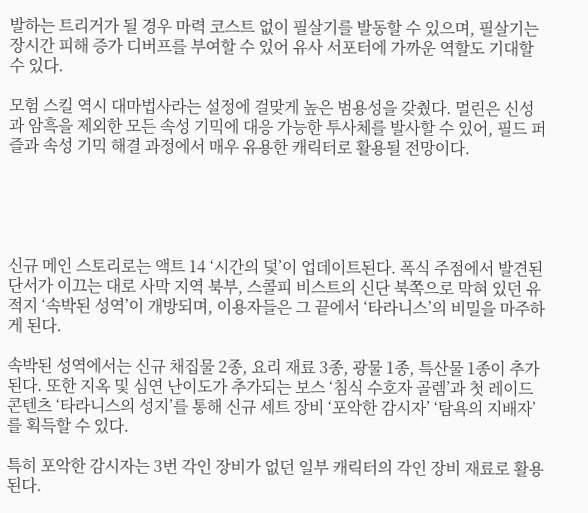발하는 트리거가 될 경우 마력 코스트 없이 필살기를 발동할 수 있으며, 필살기는 장시간 피해 증가 디버프를 부여할 수 있어 유사 서포터에 가까운 역할도 기대할 수 있다.

모험 스킬 역시 대마법사라는 설정에 걸맞게 높은 범용성을 갖췄다. 멀린은 신성과 암흑을 제외한 모든 속성 기믹에 대응 가능한 투사체를 발사할 수 있어, 필드 퍼즐과 속성 기믹 해결 과정에서 매우 유용한 캐릭터로 활용될 전망이다.





신규 메인 스토리로는 액트 14 ‘시간의 덫’이 업데이트된다. 폭식 주점에서 발견된 단서가 이끄는 대로 사막 지역 북부, 스콜피 비스트의 신단 북쪽으로 막혀 있던 유적지 ‘속박된 성역’이 개방되며, 이용자들은 그 끝에서 ‘타라니스’의 비밀을 마주하게 된다.

속박된 성역에서는 신규 채집물 2종, 요리 재료 3종, 광물 1종, 특산물 1종이 추가된다. 또한 지옥 및 심연 난이도가 추가되는 보스 ‘침식 수호자 골렘’과 첫 레이드 콘텐츠 ‘타라니스의 성지’를 통해 신규 세트 장비 ‘포악한 감시자’ ‘탐욕의 지배자’를 획득할 수 있다.

특히 포악한 감시자는 3번 각인 장비가 없던 일부 캐릭터의 각인 장비 재료로 활용된다.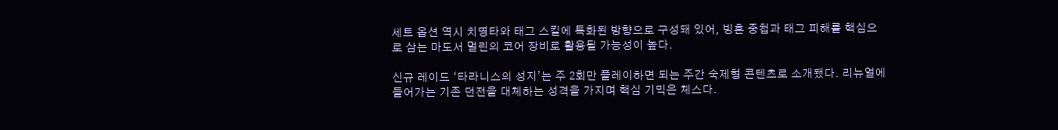세트 옵션 역시 치명타와 태그 스킬에 특화된 방향으로 구성돼 있어, 빙흔 중첩과 태그 피해를 핵심으로 삼는 마도서 멀린의 코어 장비로 활용될 가능성이 높다.

신규 레이드 ‘타라니스의 성지’는 주 2회만 플레이하면 되는 주간 숙제형 콘텐츠로 소개됐다. 리뉴얼에 들어가는 기존 던전을 대체하는 성격을 가지며 핵심 기믹은 체스다.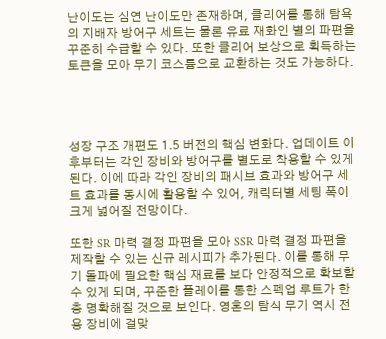난이도는 심연 난이도만 존재하며, 클리어를 통해 탐욕의 지배자 방어구 세트는 물론 유료 재화인 별의 파편을 꾸준히 수급할 수 있다. 또한 클리어 보상으로 획득하는 토큰을 모아 무기 코스튬으로 교환하는 것도 가능하다.




성장 구조 개편도 1.5 버전의 핵심 변화다. 업데이트 이후부터는 각인 장비와 방어구를 별도로 착용할 수 있게 된다. 이에 따라 각인 장비의 패시브 효과와 방어구 세트 효과를 동시에 활용할 수 있어, 캐릭터별 세팅 폭이 크게 넓어질 전망이다.

또한 SR 마력 결정 파편을 모아 SSR 마력 결정 파편을 제작할 수 있는 신규 레시피가 추가된다. 이를 통해 무기 돌파에 필요한 핵심 재료를 보다 안정적으로 확보할 수 있게 되며, 꾸준한 플레이를 통한 스펙업 루트가 한층 명확해질 것으로 보인다. 영혼의 탐식 무기 역시 전용 장비에 걸맞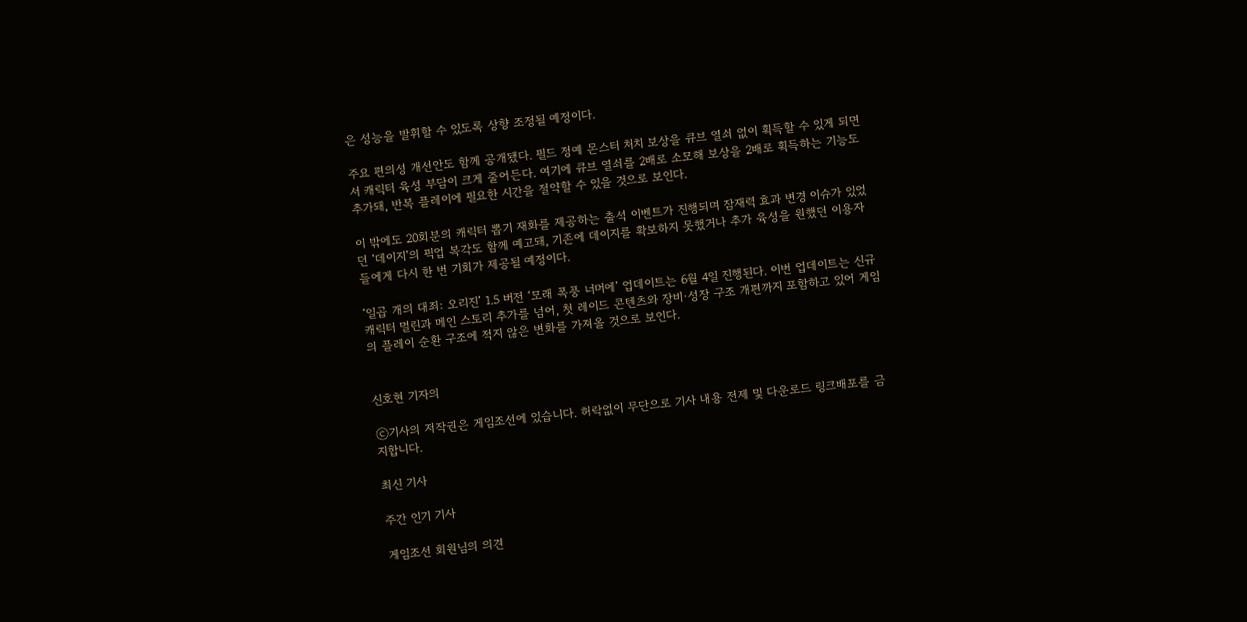은 성능을 발휘할 수 있도록 상향 조정될 예정이다.

주요 편의성 개선안도 함께 공개됐다. 필드 정예 몬스터 처치 보상을 큐브 열쇠 없이 획득할 수 있게 되면서 캐릭터 육성 부담이 크게 줄어든다. 여기에 큐브 열쇠를 2배로 소모해 보상을 2배로 획득하는 기능도 추가돼, 반복 플레이에 필요한 시간을 절약할 수 있을 것으로 보인다.

이 밖에도 20회분의 캐릭터 뽑기 재화를 제공하는 출석 이벤트가 진행되며 잠재력 효과 변경 이슈가 있었던 ‘데이지’의 픽업 복각도 함께 예고돼, 기존에 데이지를 확보하지 못했거나 추가 육성을 원했던 이용자들에게 다시 한 번 기회가 제공될 예정이다.

‘일곱 개의 대죄: 오리진’ 1.5 버전 ‘모래 폭풍 너머에’ 업데이트는 6월 4일 진행된다. 이번 업데이트는 신규 캐릭터 멀린과 메인 스토리 추가를 넘어, 첫 레이드 콘텐츠와 장비·성장 구조 개편까지 포함하고 있어 게임의 플레이 순환 구조에 적지 않은 변화를 가져올 것으로 보인다.


신호현 기자의

ⓒ기사의 저작권은 게임조선에 있습니다. 허락없이 무단으로 기사 내용 전제 및 다운로드 링크배포를 금지합니다.

최신 기사

주간 인기 기사

게임조선 회원님의 의견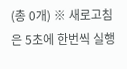(총 0개) ※ 새로고침은 5초에 한번씩 실행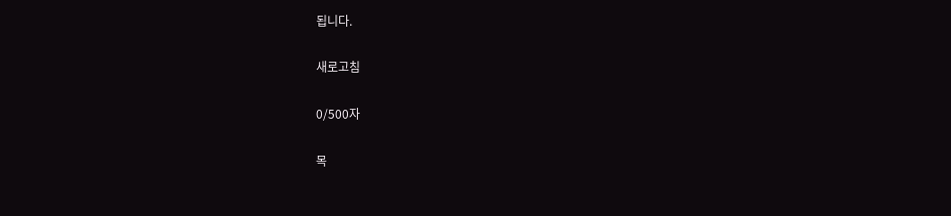됩니다.

새로고침

0/500자

목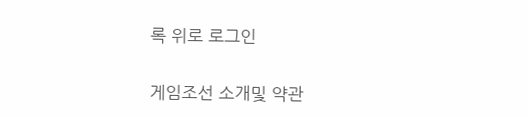록 위로 로그인


게임조선 소개및 약관